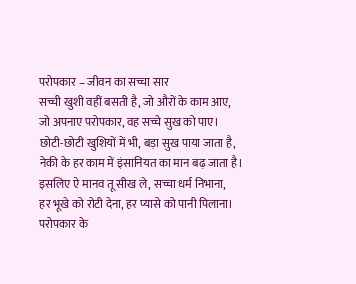परोपकार – जीवन का सच्चा सार
सच्ची खुशी वहीं बसती है, जो औरों के काम आए,
जो अपनाए परोपकार, वह सच्चे सुख को पाए।
छोटी-छोटी खुशियों में भी, बड़ा सुख पाया जाता है,
नेकी के हर काम में इंसानियत का मान बढ़ जाता है।
इसलिए ऐ मानव तू सीख ले, सच्चा धर्म निभाना,
हर भूखे को रोटी देना, हर प्यासे को पानी पिलाना।
परोपकार के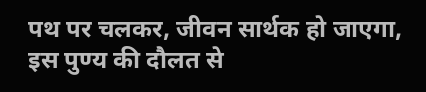पथ पर चलकर, जीवन सार्थक हो जाएगा,
इस पुण्य की दौलत से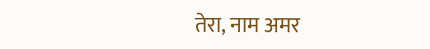तेरा, नाम अमर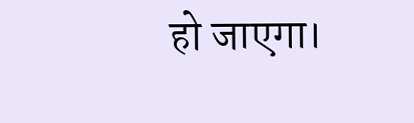हो जाएगा।